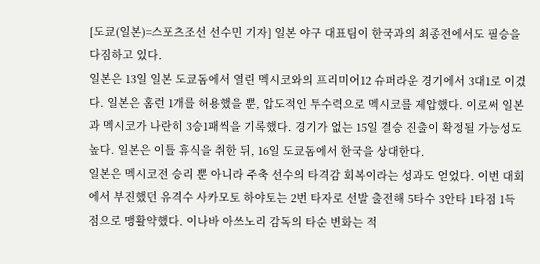[도쿄(일본)=스포츠조선 선수민 기자] 일본 야구 대표팀이 한국과의 최종전에서도 필승을 다짐하고 있다.
일본은 13일 일본 도쿄돔에서 열린 멕시코와의 프리미어12 슈퍼라운 경기에서 3대1로 이겼다. 일본은 홈런 1개를 허용했을 뿐, 압도적인 투수력으로 멕시코를 제압했다. 이로써 일본과 멕시코가 나란히 3승1패씩을 기록했다. 경기가 없는 15일 결승 진출이 확정될 가능성도 높다. 일본은 이틀 휴식을 취한 뒤, 16일 도쿄돔에서 한국을 상대한다.
일본은 멕시코전 승리 뿐 아니라 주축 선수의 타격감 회복이라는 성과도 얻었다. 이번 대회에서 부진했던 유격수 사카모토 하야토는 2번 타자로 선발 출전해 5타수 3안타 1타점 1득점으로 맹활약했다. 이나바 아쓰노리 감독의 타순 변화는 적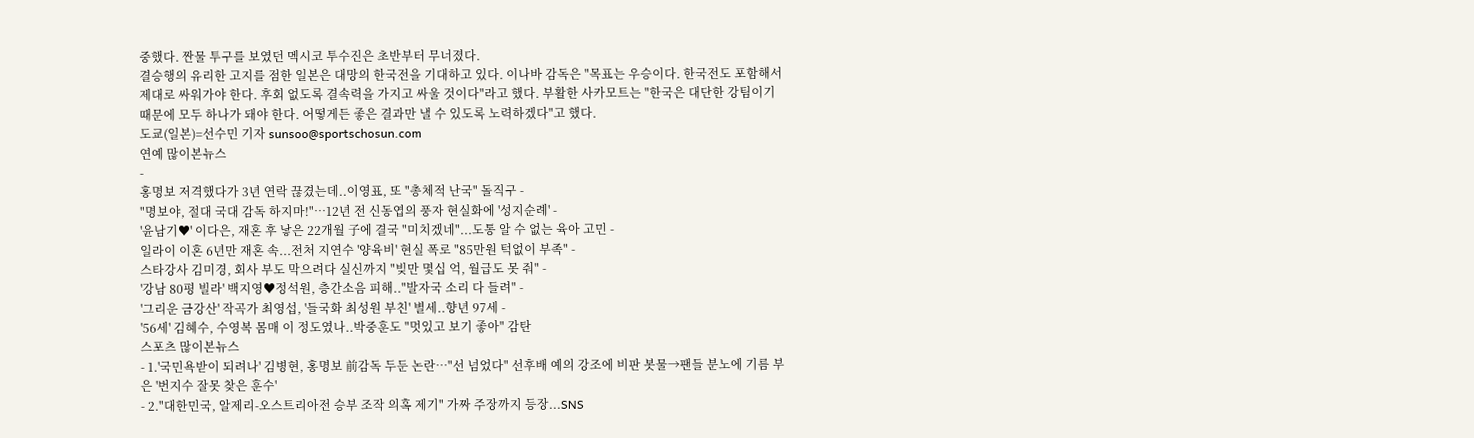중했다. 짠물 투구를 보였던 멕시코 투수진은 초반부터 무너졌다.
결승행의 유리한 고지를 점한 일본은 대망의 한국전을 기대하고 있다. 이나바 감독은 "목표는 우승이다. 한국전도 포함해서 제대로 싸워가야 한다. 후회 없도록 결속력을 가지고 싸울 것이다"라고 했다. 부활한 사카모트는 "한국은 대단한 강팀이기 때문에 모두 하나가 돼야 한다. 어떻게든 좋은 결과만 낼 수 있도록 노력하겠다"고 했다.
도쿄(일본)=선수민 기자 sunsoo@sportschosun.com
연예 많이본뉴스
-
홍명보 저격했다가 3년 연락 끊겼는데..이영표, 또 "총체적 난국" 돌직구 -
"명보야, 절대 국대 감독 하지마!"…12년 전 신동엽의 풍자 현실화에 '성지순례' -
'윤남기♥' 이다은, 재혼 후 낳은 22개월 子에 결국 "미치겠네"...도통 알 수 없는 육아 고민 -
일라이 이혼 6년만 재혼 속...전처 지연수 '양육비' 현실 폭로 "85만원 턱없이 부족" -
스타강사 김미경, 회사 부도 막으려다 실신까지 "빚만 몇십 억, 월급도 못 줘" -
'강남 80평 빌라' 백지영♥정석원, 층간소음 피해.."발자국 소리 다 들려" -
'그리운 금강산' 작곡가 최영섭, '들국화 최성원 부친' 별세..향년 97세 -
'56세' 김혜수, 수영복 몸매 이 정도였나..박중훈도 "멋있고 보기 좋아" 감탄
스포츠 많이본뉴스
- 1.'국민욕받이 되려나' 김병현, 홍명보 前감독 두둔 논란…"선 넘었다" 선후배 예의 강조에 비판 봇물→팬들 분노에 기름 부은 '번지수 잘못 찾은 훈수'
- 2."대한민국, 알제리-오스트리아전 승부 조작 의혹 제기" 가짜 주장까지 등장...SNS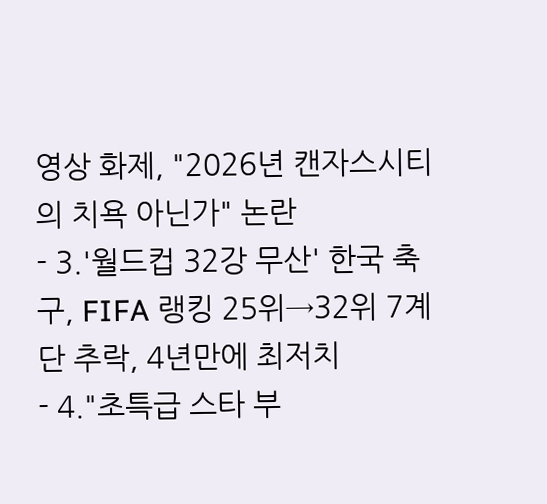영상 화제, "2026년 캔자스시티의 치욕 아닌가" 논란
- 3.'월드컵 32강 무산' 한국 축구, FIFA 랭킹 25위→32위 7계단 추락, 4년만에 최저치
- 4."초특급 스타 부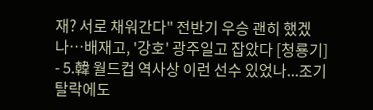재? 서로 채워간다" 전반기 우승 괜히 했겠나…배재고, '강호' 광주일고 잡았다 [청룡기]
- 5.韓 월드컵 역사상 이런 선수 있었나...조기 탈락에도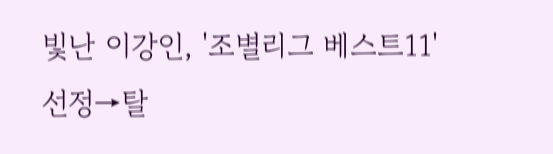빛난 이강인, '조별리그 베스트11' 선정→탈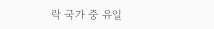락 국가 중 유일